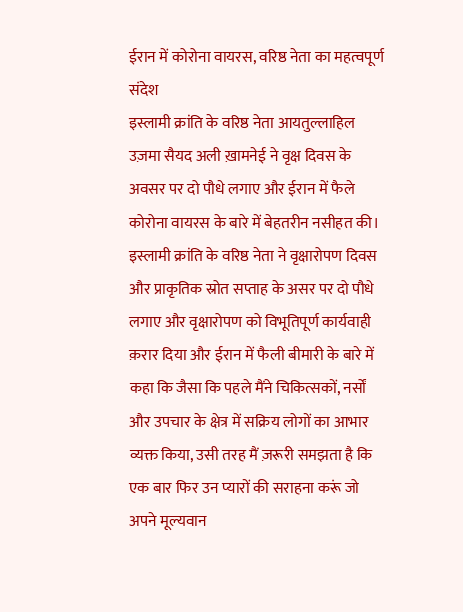ईरान में कोरोना वायरस, वरिष्ठ नेता का महत्वपूर्ण संदेश
इस्लामी क्रांति के वरिष्ठ नेता आयतुल्लाहिल उज़मा सैयद अली ख़ामनेई ने वृक्ष दिवस के अवसर पर दो पौधे लगाए और ईरान में फैले कोरोना वायरस के बारे में बेहतरीन नसीहत की।
इस्लामी क्रांति के वरिष्ठ नेता ने वृक्षारोपण दिवस और प्राकृतिक स्रोत सप्ताह के असर पर दो पौधे लगाए और वृक्षारोपण को विभूतिपूर्ण कार्यवाही क़रार दिया और ईरान में फैली बीमारी के बारे में कहा कि जैसा कि पहले मैंने चिकित्सकों, नर्सों और उपचार के क्षेत्र में सक्रिय लोगों का आभार व्यक्त किया, उसी तरह मैं ज़रूरी समझता है कि एक बार फिर उन प्यारों की सराहना करूं जो अपने मूल्यवान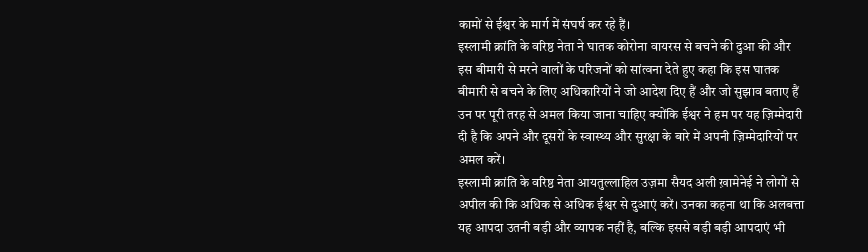कामों से ईश्वर के मार्ग में संघर्ष कर रहे हैं।
इस्लामी क्रांति के वरिष्ठ नेता ने घातक कोरोना वायरस से बचने की दुआ की और इस बीमारी से मरने वालों के परिजनों को सांत्वना देते हुए कहा कि इस घातक बीमारी से बचने के लिए अधिकारियों ने जो आदेश दिए हैं और जो सुझाव बताए हैं उन पर पूरी तरह से अमल किया जाना चाहिए क्योंकि ईश्वर ने हम पर यह ज़िम्मेदारी दी है कि अपने और दूसरों के स्वास्थ्य और सुरक्षा के बारे में अपनी ज़िम्मेदारियों पर अमल करें।
इस्लामी क्रांति के वरिष्ठ नेता आयतुल्लाहिल उज़मा सैयद अली ख़ामेनेई ने लोगों से अपील की कि अधिक से अधिक ईश्वर से दुआएं करें। उनका कहना था कि अलबत्ता यह आपदा उतनी बड़ी और व्यापक नहीं है, बल्कि इससे बड़ी बड़ी आपदाएं भी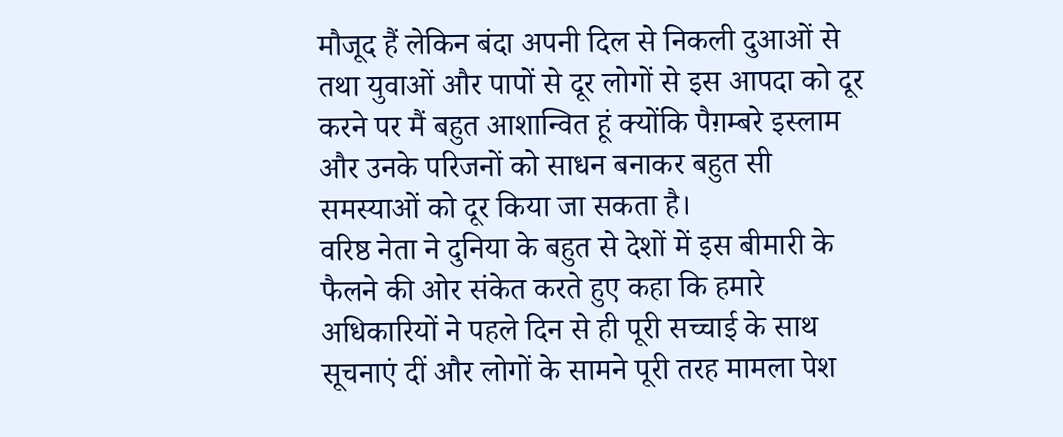मौजूद हैं लेकिन बंदा अपनी दिल से निकली दुआओं से तथा युवाओं और पापों से दूर लोगों से इस आपदा को दूर करने पर मैं बहुत आशान्वित हूं क्योंकि पैग़म्बरे इस्लाम और उनके परिजनों को साधन बनाकर बहुत सी समस्याओं को दूर किया जा सकता है।
वरिष्ठ नेता ने दुनिया के बहुत से देशों में इस बीमारी के फैलने की ओर संकेत करते हुए कहा कि हमारे अधिकारियों ने पहले दिन से ही पूरी सच्चाई के साथ सूचनाएं दीं और लोगों के सामने पूरी तरह मामला पेश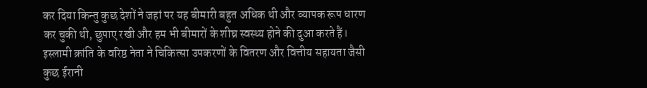कर दिया किन्तु कुछ देशों ने जहां पर यह बीमारी बहुत अधिक थी और व्यापक रूप धारण कर चुकी थी, छुपाए रखी और हम भी बीमारों के शीघ्र स्वस्थ्य होने की दुआ करते हैं।
इस्लामी क्रांति के वरिष्ठ नेता ने चिकित्सा उपकरणों के वितरण और वित्तीय सहायता जैसी कुछ ईरानी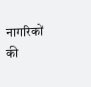नागरिकों की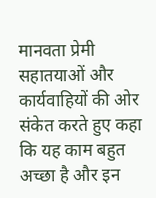मानवता प्रेमी सहातयाओं और कार्यवाहियों की ओर संकेत करते हुए कहा कि यह काम बहुत अच्छा है और इन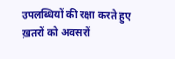उपलब्धियों की रक्षा करते हुए ख़तरों को अवसरों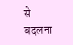से बदलना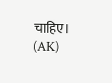चाहिए। (AK)